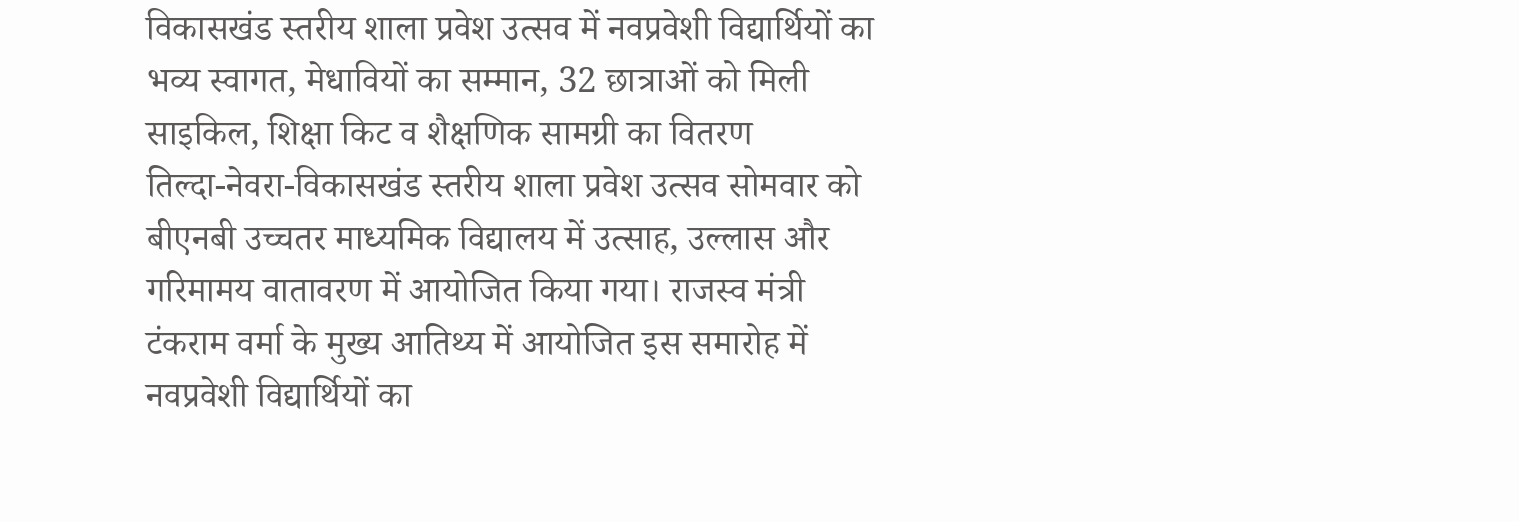विकासखंड स्तरीय शाला प्रवेश उत्सव में नवप्रवेशी विद्यार्थियों का भव्य स्वागत, मेधावियों का सम्मान, 32 छात्राओं को मिली साइकिल, शिक्षा किट व शैक्षणिक सामग्री का वितरण
तिल्दा-नेवरा-विकासखंड स्तरीय शाला प्रवेश उत्सव सोमवार को बीएनबी उच्चतर माध्यमिक विद्यालय में उत्साह, उल्लास और गरिमामय वातावरण में आयोजित किया गया। राजस्व मंत्री टंकराम वर्मा के मुख्य आतिथ्य में आयोजित इस समारोह में नवप्रवेशी विद्यार्थियों का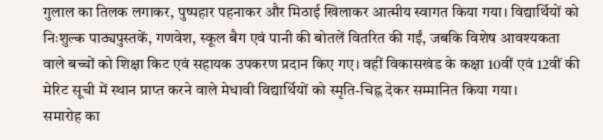गुलाल का तिलक लगाकर, पुष्पहार पहनाकर और मिठाई खिलाकर आत्मीय स्वागत किया गया। विद्यार्थियों को निःशुल्क पाठ्यपुस्तकें, गणवेश, स्कूल बैग एवं पानी की बोतलें वितरित की गईं, जबकि विशेष आवश्यकता वाले बच्चों को शिक्षा किट एवं सहायक उपकरण प्रदान किए गए। वहीं विकासखंड के कक्षा 10वीं एवं 12वीं की मेरिट सूची में स्थान प्राप्त करने वाले मेधावी विद्यार्थियों को स्मृति-चिह्न देकर सम्मानित किया गया।
समारोह का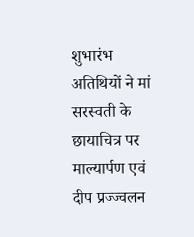शुभारंभ अतिथियों ने मां सरस्वती के छायाचित्र पर माल्यार्पण एवं दीप प्रज्ज्वलन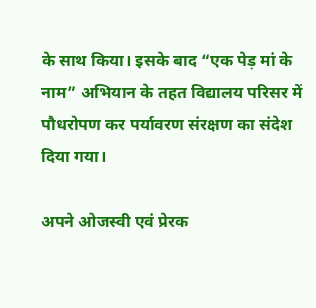के साथ किया। इसके बाद “एक पेड़ मां के नाम” अभियान के तहत विद्यालय परिसर में पौधरोपण कर पर्यावरण संरक्षण का संदेश दिया गया।

अपने ओजस्वी एवं प्रेरक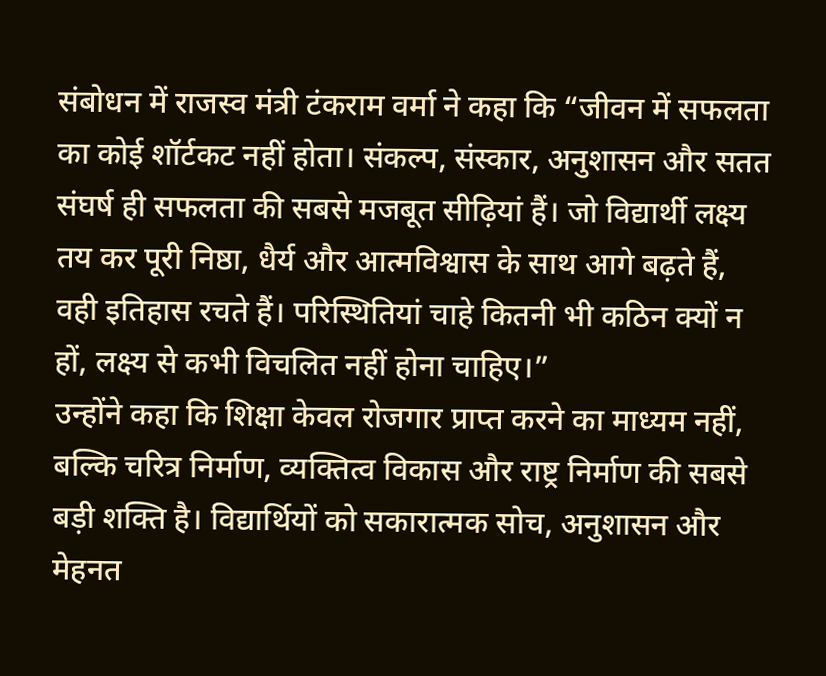संबोधन में राजस्व मंत्री टंकराम वर्मा ने कहा कि “जीवन में सफलता का कोई शॉर्टकट नहीं होता। संकल्प, संस्कार, अनुशासन और सतत संघर्ष ही सफलता की सबसे मजबूत सीढ़ियां हैं। जो विद्यार्थी लक्ष्य तय कर पूरी निष्ठा, धैर्य और आत्मविश्वास के साथ आगे बढ़ते हैं, वही इतिहास रचते हैं। परिस्थितियां चाहे कितनी भी कठिन क्यों न हों, लक्ष्य से कभी विचलित नहीं होना चाहिए।”
उन्होंने कहा कि शिक्षा केवल रोजगार प्राप्त करने का माध्यम नहीं, बल्कि चरित्र निर्माण, व्यक्तित्व विकास और राष्ट्र निर्माण की सबसे बड़ी शक्ति है। विद्यार्थियों को सकारात्मक सोच, अनुशासन और मेहनत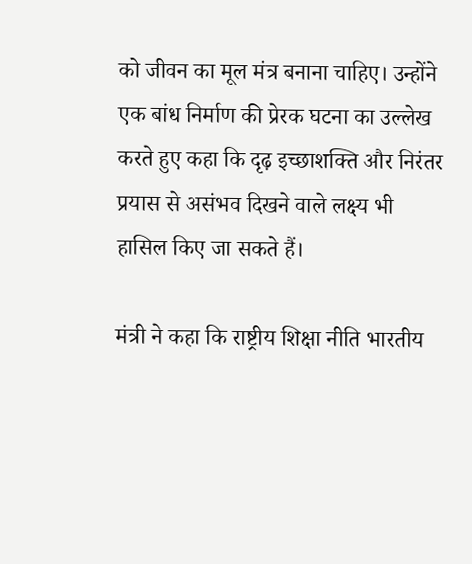को जीवन का मूल मंत्र बनाना चाहिए। उन्होंने एक बांध निर्माण की प्रेरक घटना का उल्लेख करते हुए कहा कि दृढ़ इच्छाशक्ति और निरंतर प्रयास से असंभव दिखने वाले लक्ष्य भी हासिल किए जा सकते हैं।

मंत्री ने कहा कि राष्ट्रीय शिक्षा नीति भारतीय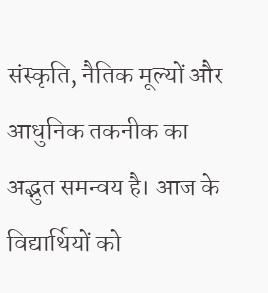संस्कृति, नैतिक मूल्यों और आधुनिक तकनीक का अद्भुत समन्वय है। आज के विद्यार्थियों को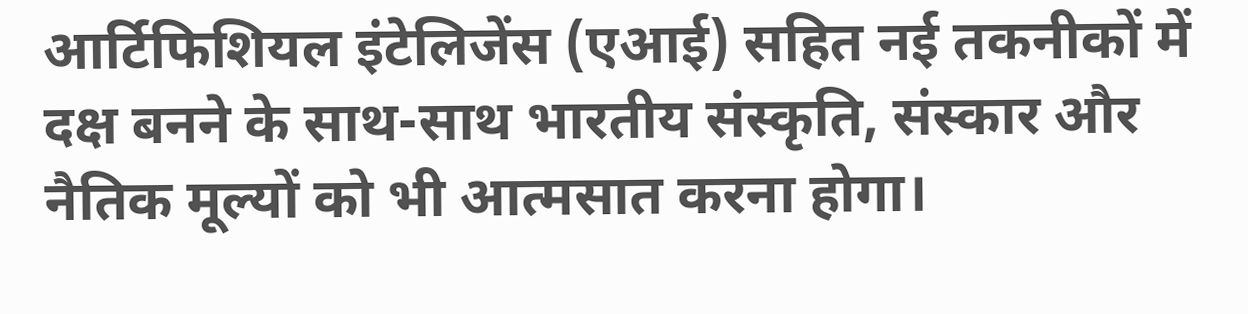आर्टिफिशियल इंटेलिजेंस (एआई) सहित नई तकनीकों में दक्ष बनने के साथ-साथ भारतीय संस्कृति, संस्कार और नैतिक मूल्यों को भी आत्मसात करना होगा।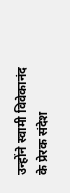उन्होंने स्वामी विवेकानंद के प्रेरक संदेश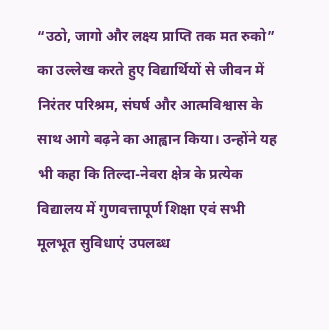“उठो, जागो और लक्ष्य प्राप्ति तक मत रुको” का उल्लेख करते हुए विद्यार्थियों से जीवन में निरंतर परिश्रम, संघर्ष और आत्मविश्वास के साथ आगे बढ़ने का आह्वान किया। उन्होंने यह भी कहा कि तिल्दा-नेवरा क्षेत्र के प्रत्येक विद्यालय में गुणवत्तापूर्ण शिक्षा एवं सभी मूलभूत सुविधाएं उपलब्ध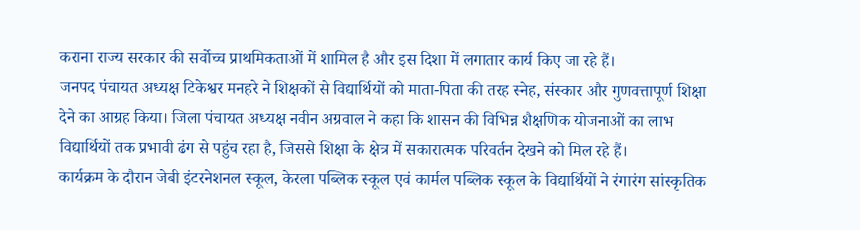कराना राज्य सरकार की सर्वोच्च प्राथमिकताओं में शामिल है और इस दिशा में लगातार कार्य किए जा रहे हैं।
जनपद पंचायत अध्यक्ष टिकेश्वर मनहरे ने शिक्षकों से विद्यार्थियों को माता-पिता की तरह स्नेह, संस्कार और गुणवत्तापूर्ण शिक्षा देने का आग्रह किया। जिला पंचायत अध्यक्ष नवीन अग्रवाल ने कहा कि शासन की विभिन्न शैक्षणिक योजनाओं का लाभ विद्यार्थियों तक प्रभावी ढंग से पहुंच रहा है, जिससे शिक्षा के क्षेत्र में सकारात्मक परिवर्तन देखने को मिल रहे हैं।
कार्यक्रम के दौरान जेबी इंटरनेशनल स्कूल, केरला पब्लिक स्कूल एवं कार्मल पब्लिक स्कूल के विद्यार्थियों ने रंगारंग सांस्कृतिक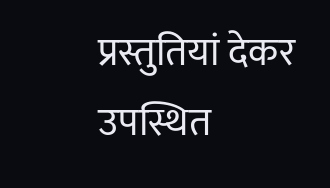प्रस्तुतियां देकर उपस्थित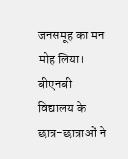जनसमूह का मन मोह लिया। बीएनबी विद्यालय के छात्र-छात्राओं ने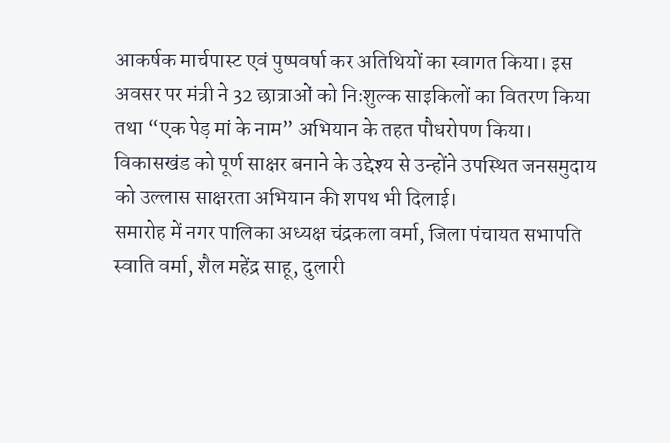आकर्षक मार्चपास्ट एवं पुष्पवर्षा कर अतिथियों का स्वागत किया। इस अवसर पर मंत्री ने 32 छात्राओं को निःशुल्क साइकिलों का वितरण किया तथा “एक पेड़ मां के नाम” अभियान के तहत पौधरोपण किया। विकासखंड को पूर्ण साक्षर बनाने के उद्देश्य से उन्होंने उपस्थित जनसमुदाय को उल्लास साक्षरता अभियान की शपथ भी दिलाई।
समारोह में नगर पालिका अध्यक्ष चंद्रकला वर्मा, जिला पंचायत सभापति स्वाति वर्मा, शैल महेंद्र साहू, दुलारी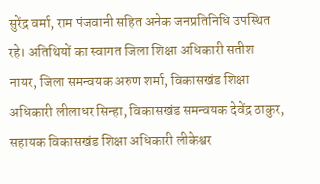सुरेंद्र वर्मा, राम पंजवानी सहित अनेक जनप्रतिनिधि उपस्थित रहे। अतिथियों का स्वागत जिला शिक्षा अधिकारी सतीश नायर, जिला समन्वयक अरुण शर्मा, विकासखंड शिक्षा अधिकारी लीलाधर सिन्हा, विकासखंड समन्वयक देवेंद्र ठाकुर, सहायक विकासखंड शिक्षा अधिकारी लीकेश्वर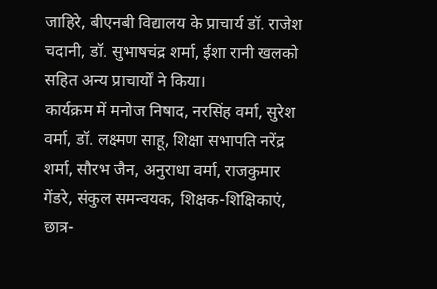जाहिरे, बीएनबी विद्यालय के प्राचार्य डॉ. राजेश चदानी, डॉ. सुभाषचंद्र शर्मा, ईशा रानी खलको सहित अन्य प्राचार्यों ने किया।
कार्यक्रम में मनोज निषाद, नरसिंह वर्मा, सुरेश वर्मा, डॉ. लक्ष्मण साहू, शिक्षा सभापति नरेंद्र शर्मा, सौरभ जैन, अनुराधा वर्मा, राजकुमार गेंडरे, संकुल समन्वयक, शिक्षक-शिक्षिकाएं, छात्र-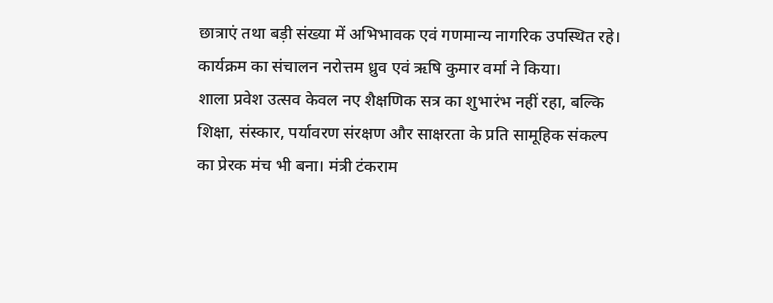छात्राएं तथा बड़ी संख्या में अभिभावक एवं गणमान्य नागरिक उपस्थित रहे। कार्यक्रम का संचालन नरोत्तम ध्रुव एवं ऋषि कुमार वर्मा ने किया।
शाला प्रवेश उत्सव केवल नए शैक्षणिक सत्र का शुभारंभ नहीं रहा, बल्कि शिक्षा, संस्कार, पर्यावरण संरक्षण और साक्षरता के प्रति सामूहिक संकल्प का प्रेरक मंच भी बना। मंत्री टंकराम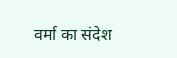वर्मा का संदेश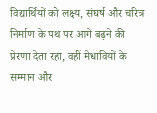विद्यार्थियों को लक्ष्य, संघर्ष और चरित्र निर्माण के पथ पर आगे बढ़ने की प्रेरणा देता रहा, वहीं मेधावियों के सम्मान और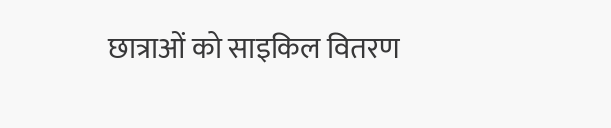छात्राओं को साइकिल वितरण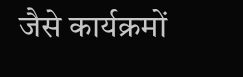जैसे कार्यक्रमों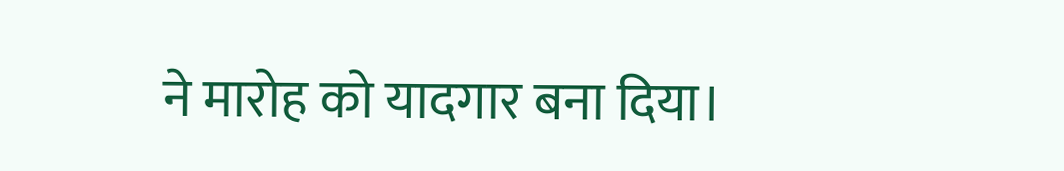ने मारोह को यादगार बना दिया।